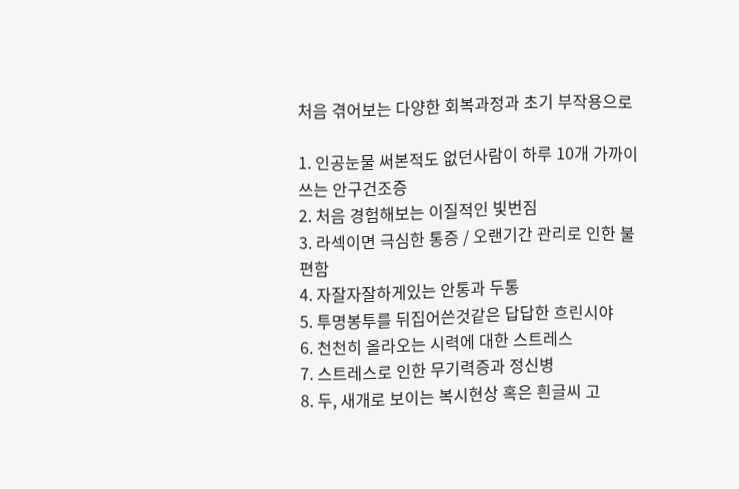처음 겪어보는 다양한 회복과정과 초기 부작용으로

1. 인공눈물 써본적도 없던사람이 하루 10개 가까이 쓰는 안구건조증
2. 처음 경험해보는 이질적인 빛번짐
3. 라섹이면 극심한 통증 / 오랜기간 관리로 인한 불편함
4. 자잘자잘하게있는 안통과 두통
5. 투명봉투를 뒤집어쓴것같은 답답한 흐린시야
6. 천천히 올라오는 시력에 대한 스트레스
7. 스트레스로 인한 무기력증과 정신병
8. 두, 새개로 보이는 복시현상 혹은 흰글씨 고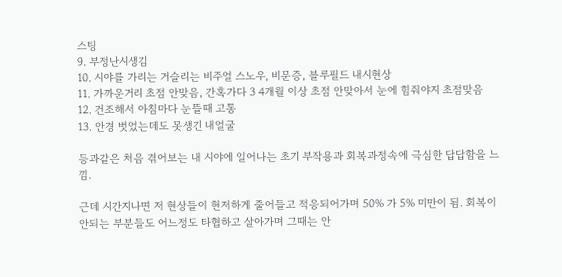스팅
9. 부정난시생김
10. 시야를 가리는 거슬리는 비주얼 스노우, 비문증, 블루필드 내시현상
11. 가까운거리 초점 안맞음, 간혹가다 3 4개월 이상 초점 안맞아서 눈에 힘줘야지 초점맞음
12. 건조해서 아침마다 눈뜰때 고통
13. 안경 벗었는데도 못생긴 내얼굴

등과같은 처음 겪어보는 내 시야에 일어나는 초기 부작용과 회복과정속에 극심한 답답함을 느낌.

근데 시간지나면 저 현상들이 현저하게 줄어들고 적응되어가며 50% 가 5% 미만이 됨. 회복이 안되는 부분들도 어느정도 타협하고 살아가며 그때는 안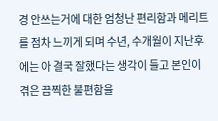경 안쓰는거에 대한 엄청난 편리함과 메리트를 점차 느끼게 되며 수년, 수개월이 지난후에는 아 결국 잘했다는 생각이 들고 본인이 겪은 끔찍한 불편함을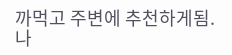까먹고 주변에 추천하게됨. 나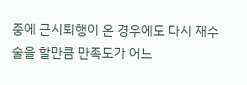중에 근시퇴행이 온 경우에도 다시 재수술을 할만큼 만족도가 어느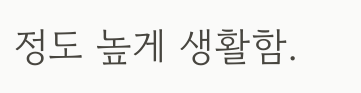정도 높게 생활함.